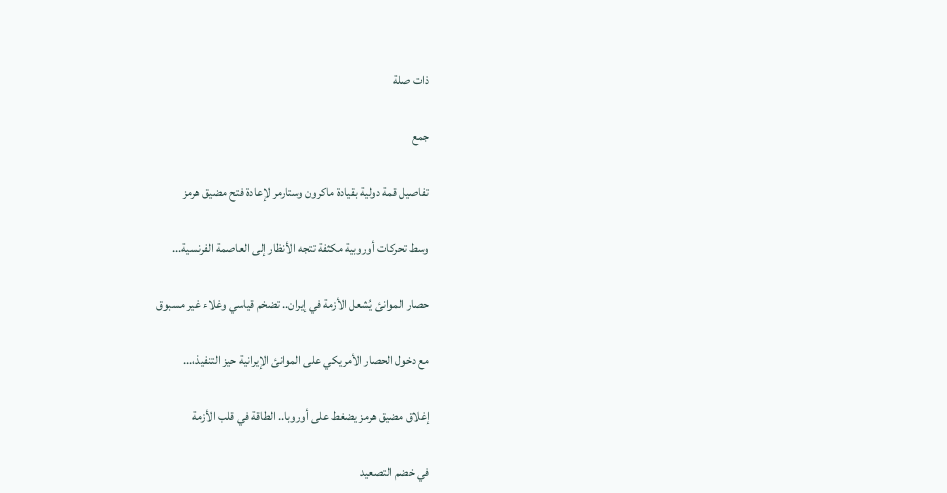ذات صلة

جمع

تفاصيل قمة دولية بقيادة ماكرون وستارمر لإعادة فتح مضيق هرمز

وسط تحركات أوروبية مكثفة تتجه الأنظار إلى العاصمة الفرنسية...

حصار الموانئ يُشعل الأزمة في إيران.. تضخم قياسي وغلاء غير مسبوق

مع دخول الحصار الأمريكي على الموانئ الإيرانية حيز التنفيذ،...

إغلاق مضيق هرمز يضغط على أوروبا.. الطاقة في قلب الأزمة

في خضم التصعيد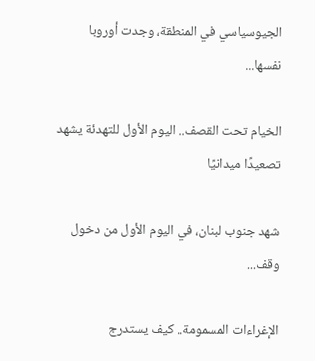الجيوسياسي في المنطقة، وجدت أوروبا نفسها...

الخيام تحت القصف.. اليوم الأول للتهدئة يشهد تصعيدًا ميدانيًا

شهد جنوب لبنان، في اليوم الأول من دخول وقف...

الإغراءات المسمومة.. كيف يستدرج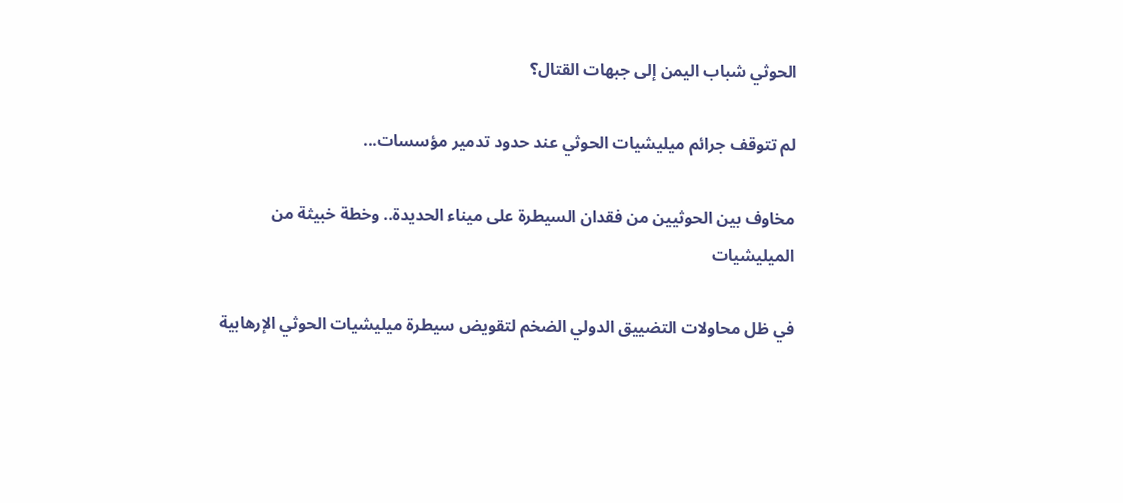الحوثي شباب اليمن إلى جبهات القتال؟

لم تتوقف جرائم ميليشيات الحوثي عند حدود تدمير مؤسسات...

مخاوف بين الحوثيين من فقدان السيطرة على ميناء الحديدة.. وخطة خبيثة من الميليشيات

في ظل محاولات التضييق الدولي الضخم لتقويض سيطرة ميليشيات الحوثي الإرهابية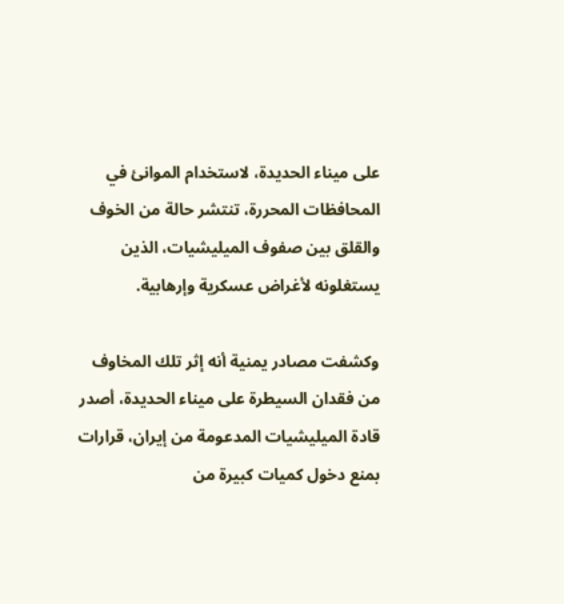على ميناء الحديدة، لاستخدام الموانئ في المحافظات المحررة، تنتشر حالة من الخوف والقلق بين صفوف الميليشيات، الذين يستغلونه لأغراض عسكرية وإرهابية.

وكشفت مصادر يمنية أنه إثر تلك المخاوف من فقدان السيطرة على ميناء الحديدة، أصدر قادة الميليشيات المدعومة من إيران، قرارات بمنع دخول كميات كبيرة من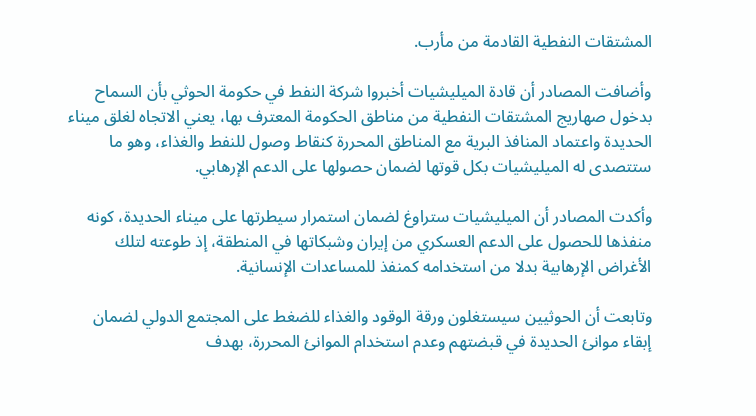المشتقات النفطية القادمة من مأرب.

وأضافت المصادر أن قادة الميليشيات أخبروا شركة النفط في حكومة الحوثي بأن السماح بدخول صهاريج المشتقات النفطية من مناطق الحكومة المعترف بها، يعني الاتجاه لغلق ميناء الحديدة واعتماد المنافذ البرية مع المناطق المحررة كنقاط وصول للنفط والغذاء، وهو ما ستتصدى له الميليشيات بكل قوتها لضمان حصولها على الدعم الإرهابي.

وأكدت المصادر أن الميليشيات ستراوغ لضمان استمرار سيطرتها على ميناء الحديدة، كونه منفذها للحصول على الدعم العسكري من إيران وشبكاتها في المنطقة، إذ طوعته لتلك الأغراض الإرهابية بدلا من استخدامه كمنفذ للمساعدات الإنسانية.

وتابعت أن الحوثيين سيستغلون ورقة الوقود والغذاء للضغط على المجتمع الدولي لضمان إبقاء موانئ الحديدة في قبضتهم وعدم استخدام الموانئ المحررة، بهدف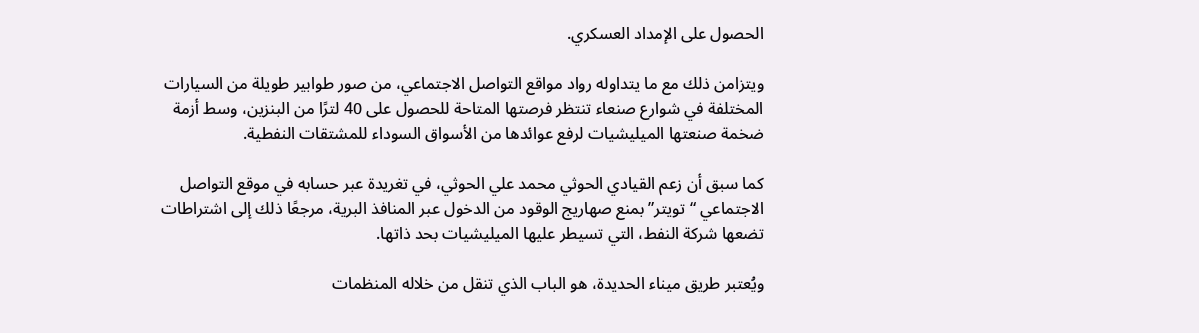الحصول على الإمداد العسكري.

ويتزامن ذلك مع ما يتداوله رواد مواقع التواصل الاجتماعي، من صور طوابير طويلة من السيارات المختلفة في شوارع صنعاء تنتظر فرصتها المتاحة للحصول على 40 لترًا من البنزين، وسط أزمة ضخمة صنعتها الميليشيات لرفع عوائدها من الأسواق السوداء للمشتقات النفطية.

كما سبق أن زعم القيادي الحوثي محمد علي الحوثي، في تغريدة عبر حسابه في موقع التواصل الاجتماعي “تويتر” بمنع صهاريج الوقود من الدخول عبر المنافذ البرية، مرجعًا ذلك إلى اشتراطات تضعها شركة النفط، التي تسيطر عليها الميليشيات بحد ذاتها.

ويُعتبر طريق ميناء الحديدة، هو الباب الذي تنقل من خلاله المنظمات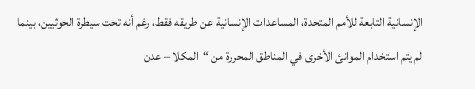الإنسانية التابعة للأمم المتحدة، المساعدات الإنسانية عن طريقه فقط، رغم أنه تحت سيطرة الحوثيين، بينما لم يتم استخدام الموانئ الأخرى في المناطق المحررة من “المكلا – عدن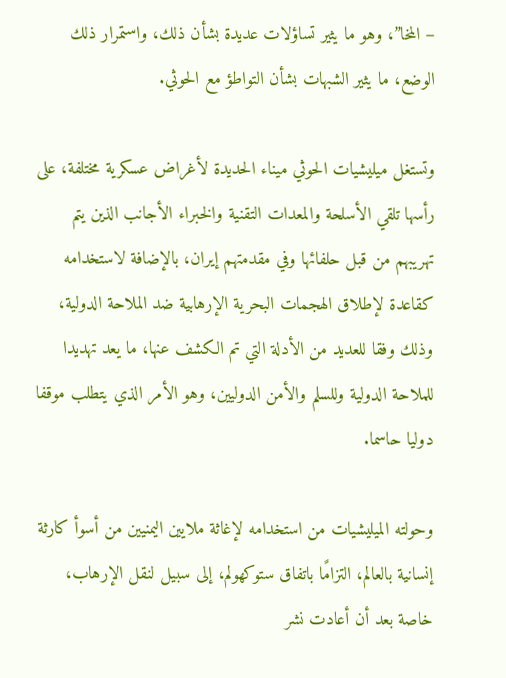– المخا”، وهو ما يثير تساؤلات عديدة بشأن ذلك، واستمرار ذلك الوضع، ما يثير الشبهات بشأن التواطؤ مع الحوثي.

وتستغل ميليشيات الحوثي ميناء الحديدة لأغراض عسكرية مختلفة، على رأسها تلقي الأسلحة والمعدات التقنية والخبراء الأجانب الذين يتم تهريبهم من قبل حلفائها وفي مقدمتهم إيران، بالإضافة لاستخدامه كقاعدة لإطلاق الهجمات البحرية الإرهابية ضد الملاحة الدولية، وذلك وفقا للعديد من الأدلة التي تم الكشف عنها، ما يعد تهديدا للملاحة الدولية وللسلم والأمن الدوليين، وهو الأمر الذي يتطلب موقفا دوليا حاسما.

وحولته الميليشيات من استخدامه لإغاثة ملايين اليمنيين من أسوأ كارثة إنسانية بالعالم، التزامًا باتفاق ستوكهولم، إلى سبيل لنقل الإرهاب، خاصة بعد أن أعادت نشر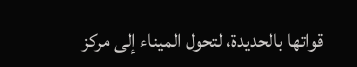قواتها بالحديدة، لتحول الميناء إلى مركز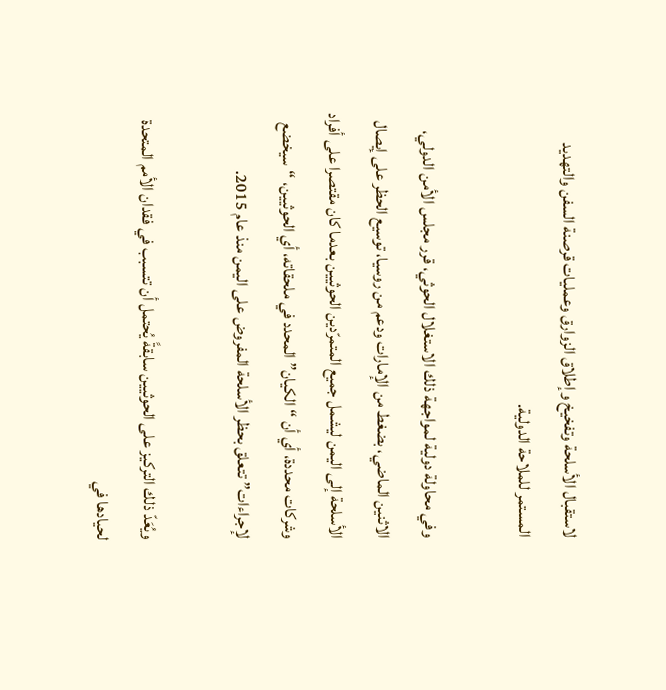لاستقبال الأسلحة وتفخيخ وإطلاق الزوارق وعمليات قرصنة السفن والتهديد المستمر للملاحة الدولية.

وفي محاولة دولية لمواجهة ذلك الاستغلال الحوثي، قرر مجلس الأمن الدولي، الاثنين الماضي، بضغط من الإمارات ودعم من روسيا، توسيع الحظر على إيصال الأسلحة إلى اليمن ليشمل جميع المتمرّدين الحوثيين بعدما كان مقتصرا على أفراد وشركات محددة، أي أن “الكيان” المحدد في ملحقاته، أي الحوثيين، “سيخضع لإجراءات” تتعلق بحظر الأسلحة المفروض على اليمن منذ عام 2015.

ويُعَدّ ذلك التركيز على الحوثيين سابقةً يُحتمل أن تتسبب في فقدان الأمم المتحدة لحيادها في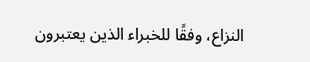النزاع، وفقًا للخبراء الذين يعتبرون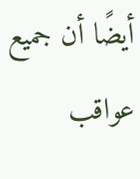أيضًا أن جميع عواقب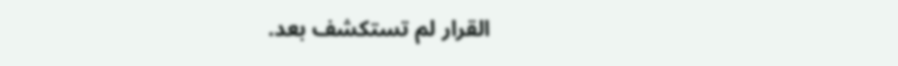القرار لم تستكشف بعد.